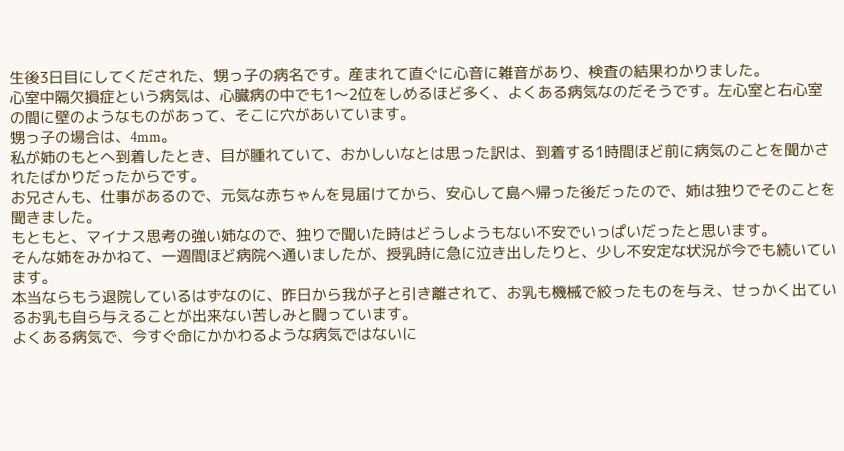生後3日目にしてくだされた、甥っ子の病名です。産まれて直ぐに心音に雑音があり、検査の結果わかりました。
心室中隔欠損症という病気は、心臓病の中でも1〜2位をしめるほど多く、よくある病気なのだそうです。左心室と右心室の間に壁のようなものがあって、そこに穴があいています。
甥っ子の場合は、4mm。
私が姉のもとへ到着したとき、目が腫れていて、おかしいなとは思った訳は、到着する1時間ほど前に病気のことを聞かされたばかりだったからです。
お兄さんも、仕事があるので、元気な赤ちゃんを見届けてから、安心して島へ帰った後だったので、姉は独りでそのことを聞きました。
もともと、マイナス思考の強い姉なので、独りで聞いた時はどうしようもない不安でいっぱいだったと思います。
そんな姉をみかねて、一週間ほど病院へ通いましたが、授乳時に急に泣き出したりと、少し不安定な状況が今でも続いています。
本当ならもう退院しているはずなのに、昨日から我が子と引き離されて、お乳も機械で絞ったものを与え、せっかく出ているお乳も自ら与えることが出来ない苦しみと闘っています。
よくある病気で、今すぐ命にかかわるような病気ではないに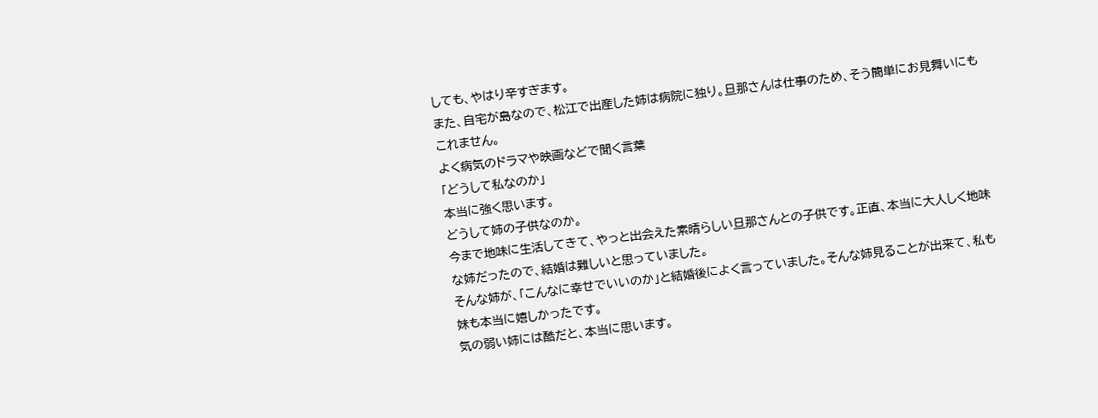しても、やはり辛すぎます。
また、自宅が島なので、松江で出産した姉は病院に独り。旦那さんは仕事のため、そう簡単にお見舞いにもこれません。
よく病気のドラマや映画などで聞く言葉
「どうして私なのか」
本当に強く思います。
どうして姉の子供なのか。
今まで地味に生活してきて、やっと出会えた素晴らしい旦那さんとの子供です。正直、本当に大人しく地味な姉だったので、結婚は難しいと思っていました。
そんな姉が、「こんなに幸せでいいのか」と結婚後によく言っていました。そんな姉見ることが出来て、私も妹も本当に嬉しかったです。
気の弱い姉には酷だと、本当に思います。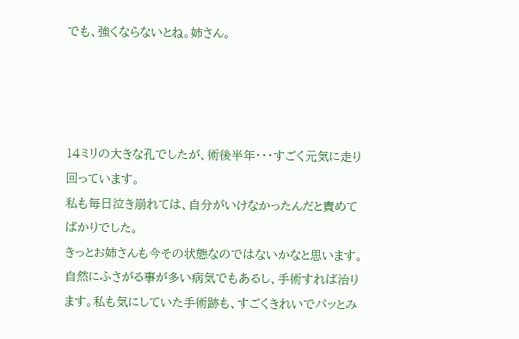でも、強くならないとね。姉さん。




14ミリの大きな孔でしたが、術後半年・・・すごく元気に走り回っています。
私も毎日泣き崩れては、自分がいけなかったんだと責めてばかりでした。
きっとお姉さんも今その状態なのではないかなと思います。
自然にふさがる事が多い病気でもあるし、手術すれば治ります。私も気にしていた手術跡も、すごくきれいでパッとみ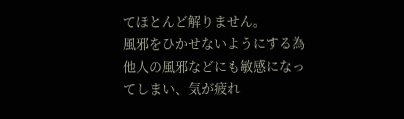てほとんど解りません。
風邪をひかせないようにする為
他人の風邪などにも敏感になってしまい、気が疲れ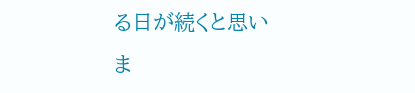る日が続くと思いま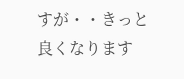すが・・きっと良くなります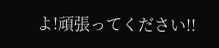よ!頑張ってください!!